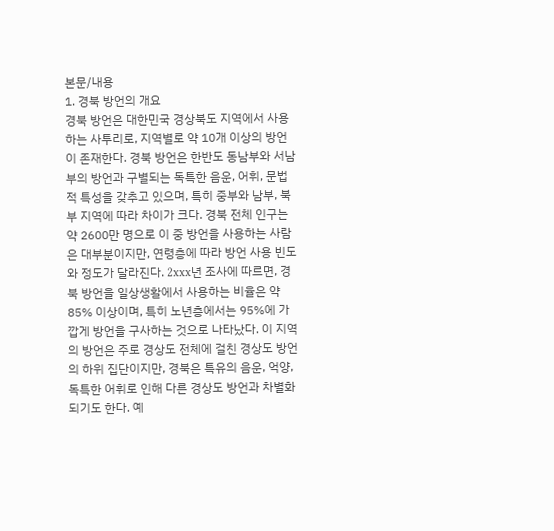본문/내용
1. 경북 방언의 개요
경북 방언은 대한민국 경상북도 지역에서 사용하는 사투리로, 지역별로 약 10개 이상의 방언이 존재한다. 경북 방언은 한반도 동남부와 서남부의 방언과 구별되는 독특한 음운, 어휘, 문법적 특성을 갖추고 있으며, 특히 중부와 남부, 북부 지역에 따라 차이가 크다. 경북 전체 인구는 약 2600만 명으로 이 중 방언을 사용하는 사람은 대부분이지만, 연령층에 따라 방언 사용 빈도와 정도가 달라진다. 2xxx년 조사에 따르면, 경북 방언을 일상생활에서 사용하는 비율은 약 85% 이상이며, 특히 노년층에서는 95%에 가깝게 방언을 구사하는 것으로 나타났다. 이 지역의 방언은 주로 경상도 전체에 걸친 경상도 방언의 하위 집단이지만, 경북은 특유의 음운, 억양, 독특한 어휘로 인해 다른 경상도 방언과 차별화되기도 한다. 예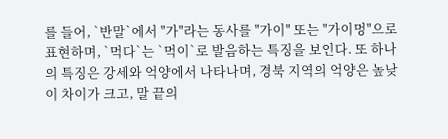를 들어, `반말`에서 "가"라는 동사를 "가이" 또는 "가이멍"으로 표현하며, `먹다`는 `먹이`로 발음하는 특징을 보인다. 또 하나의 특징은 강세와 억양에서 나타나며, 경북 지역의 억양은 높낮이 차이가 크고, 말 끝의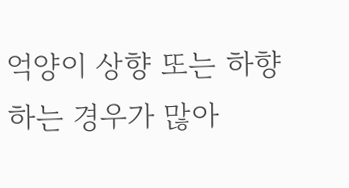억양이 상향 또는 하향하는 경우가 많아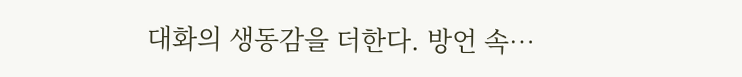대화의 생동감을 더한다. 방언 속…